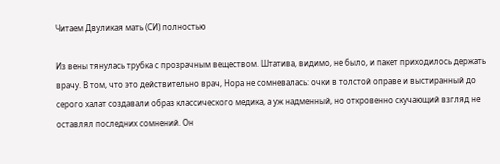Читаем Двуликая мать (СИ) полностью

Из вены тянулась трубка с прозрачным веществом. Штатива, видимо, не было, и пакет приходилось держать врачу. В том, что это действительно врач, Нора не сомневалась: очки в толстой оправе и выстиранный до серого халат создавали образ классического медика, а уж надменный, но откровенно скучающий взгляд не оставлял последних сомнений. Он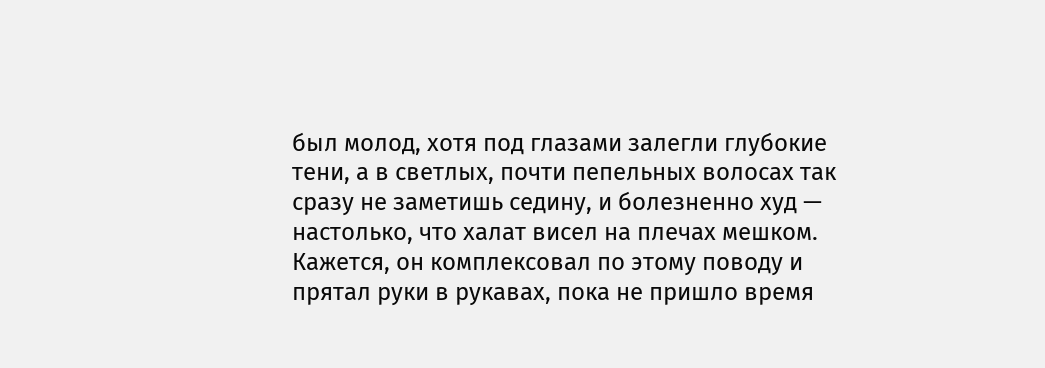был молод, хотя под глазами залегли глубокие тени, а в светлых, почти пепельных волосах так сразу не заметишь седину, и болезненно худ — настолько, что халат висел на плечах мешком. Кажется, он комплексовал по этому поводу и прятал руки в рукавах, пока не пришло время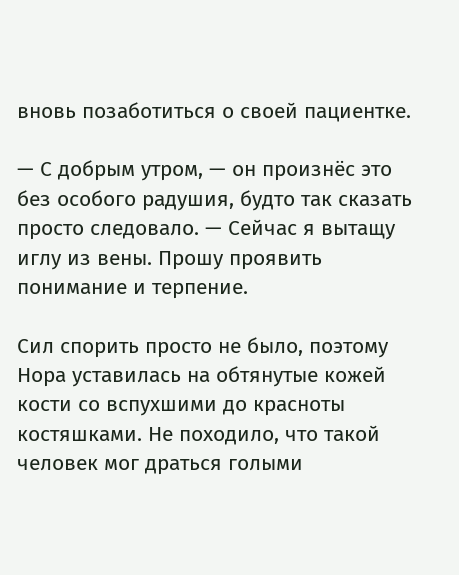вновь позаботиться о своей пациентке.

— С добрым утром, — он произнёс это без особого радушия, будто так сказать просто следовало. — Сейчас я вытащу иглу из вены. Прошу проявить понимание и терпение.

Сил спорить просто не было, поэтому Нора уставилась на обтянутые кожей кости со вспухшими до красноты костяшками. Не походило, что такой человек мог драться голыми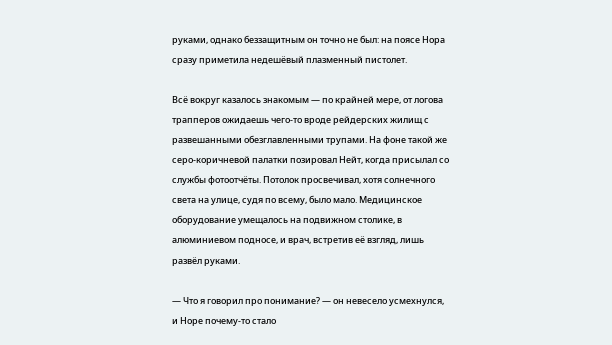руками, однако беззащитным он точно не был: на поясе Нора сразу приметила недешёвый плазменный пистолет.

Всё вокруг казалось знакомым — по крайней мере, от логова трапперов ожидаешь чего-то вроде рейдерских жилищ с развешанными обезглавленными трупами. На фоне такой же серо-коричневой палатки позировал Нейт, когда присылал со службы фотоотчёты. Потолок просвечивал, хотя солнечного света на улице, судя по всему, было мало. Медицинское оборудование умещалось на подвижном столике, в алюминиевом подносе, и врач, встретив её взгляд, лишь развёл руками.

— Что я говорил про понимание? — он невесело усмехнулся, и Норе почему-то стало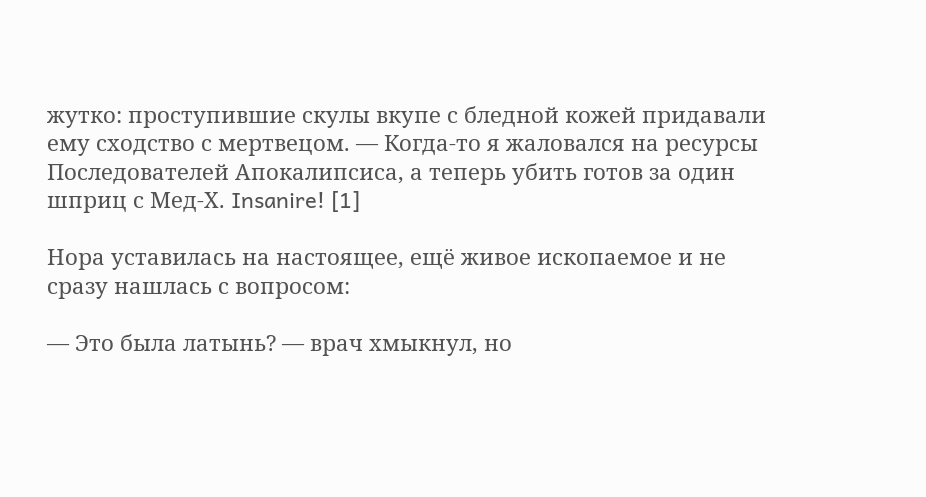жутко: проступившие скулы вкупе с бледной кожей придавали ему сходство с мертвецом. — Когда-то я жаловался на ресурсы Последователей Апокалипсиса, а теперь убить готов за один шприц с Мед-Х. Insanire! [1]

Нора уставилась на настоящее, ещё живое ископаемое и не сразу нашлась с вопросом:

— Это была латынь? — врач хмыкнул, но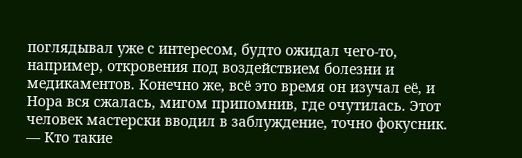поглядывал уже с интересом, будто ожидал чего-то, например, откровения под воздействием болезни и медикаментов. Конечно же, всё это время он изучал её, и Нора вся сжалась, мигом припомнив, где очутилась. Этот человек мастерски вводил в заблуждение, точно фокусник. — Кто такие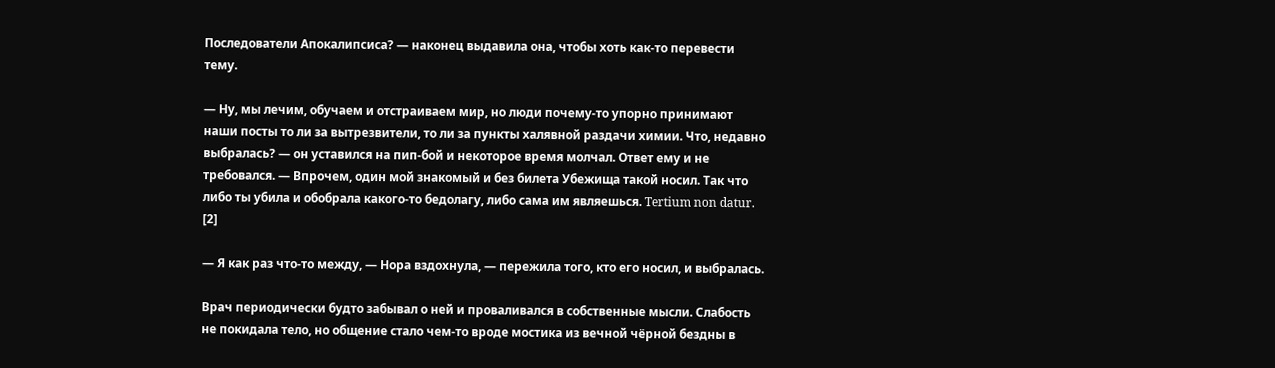Последователи Апокалипсиса? — наконец выдавила она, чтобы хоть как-то перевести тему.

— Ну, мы лечим, обучаем и отстраиваем мир, но люди почему-то упорно принимают наши посты то ли за вытрезвители, то ли за пункты халявной раздачи химии. Что, недавно выбралась? — он уставился на пип-бой и некоторое время молчал. Ответ ему и не требовался. — Впрочем, один мой знакомый и без билета Убежища такой носил. Так что либо ты убила и обобрала какого-то бедолагу, либо сама им являешься. Tertium non datur. [2]

— Я как раз что-то между, — Нора вздохнула, — пережила того, кто его носил, и выбралась.

Врач периодически будто забывал о ней и проваливался в собственные мысли. Слабость не покидала тело, но общение стало чем-то вроде мостика из вечной чёрной бездны в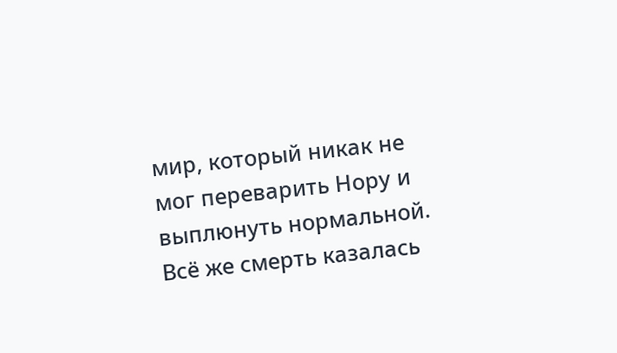мир, который никак не мог переварить Нору и выплюнуть нормальной. Всё же смерть казалась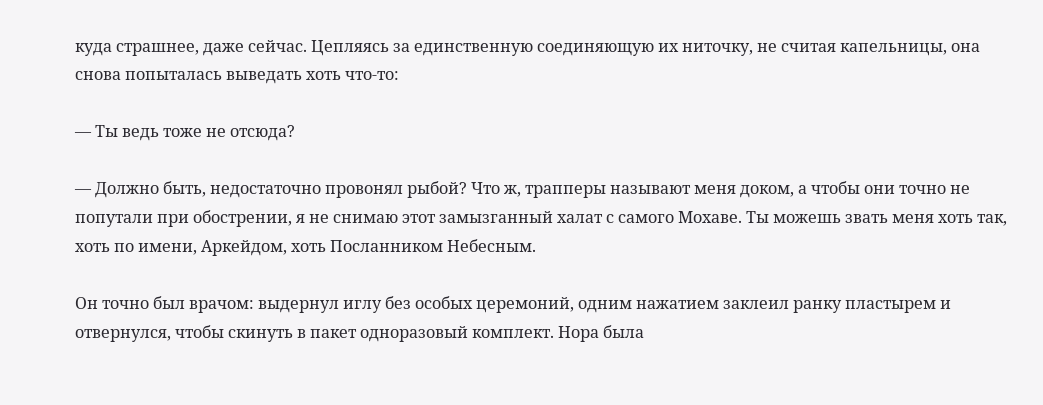куда страшнее, даже сейчас. Цепляясь за единственную соединяющую их ниточку, не считая капельницы, она снова попыталась выведать хоть что-то:

— Ты ведь тоже не отсюда?

— Должно быть, недостаточно провонял рыбой? Что ж, трапперы называют меня доком, а чтобы они точно не попутали при обострении, я не снимаю этот замызганный халат с самого Мохаве. Ты можешь звать меня хоть так, хоть по имени, Аркейдом, хоть Посланником Небесным.

Он точно был врачом: выдернул иглу без особых церемоний, одним нажатием заклеил ранку пластырем и отвернулся, чтобы скинуть в пакет одноразовый комплект. Нора была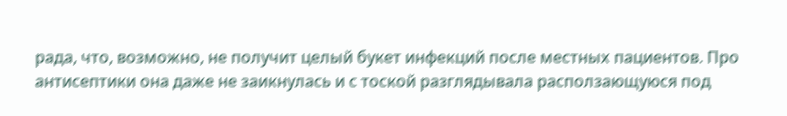рада, что, возможно, не получит целый букет инфекций после местных пациентов. Про антисептики она даже не заикнулась и с тоской разглядывала расползающуюся под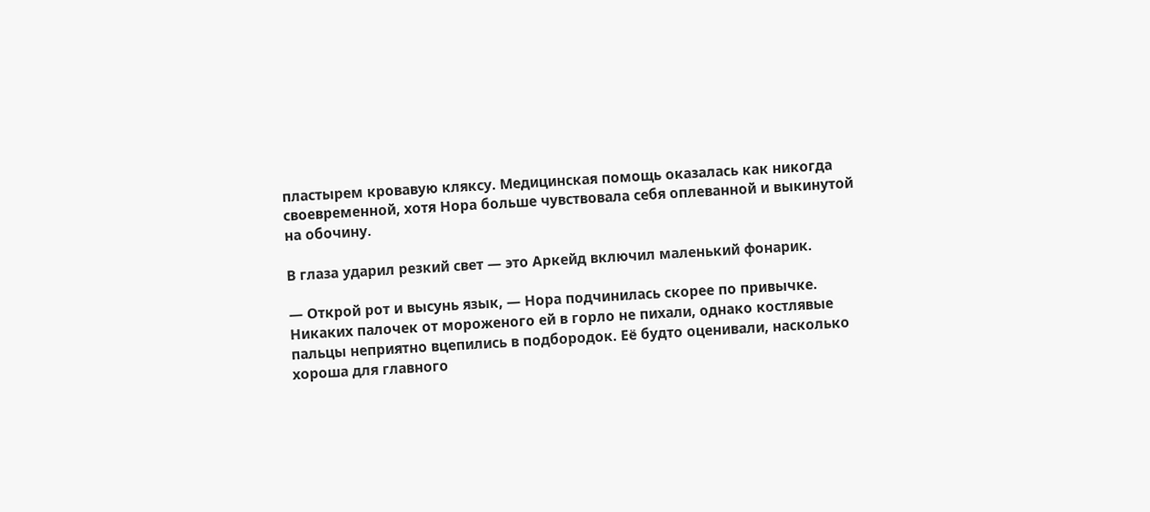пластырем кровавую кляксу. Медицинская помощь оказалась как никогда своевременной, хотя Нора больше чувствовала себя оплеванной и выкинутой на обочину.

В глаза ударил резкий свет — это Аркейд включил маленький фонарик.

— Открой рот и высунь язык, — Нора подчинилась скорее по привычке. Никаких палочек от мороженого ей в горло не пихали, однако костлявые пальцы неприятно вцепились в подбородок. Её будто оценивали, насколько хороша для главного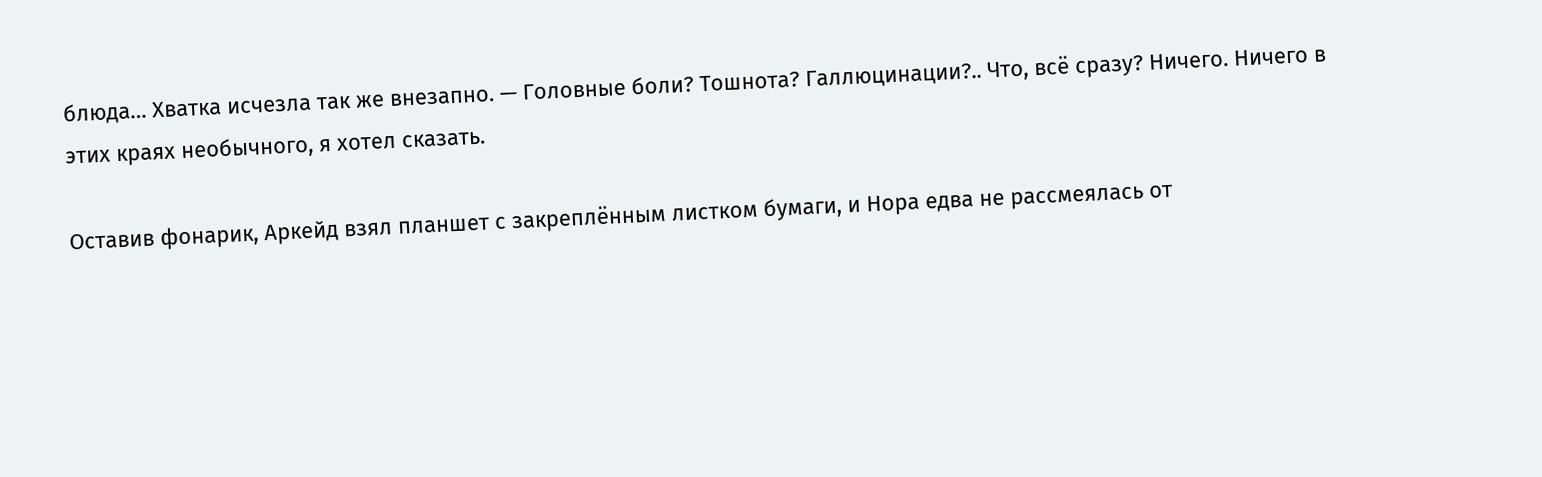блюда… Хватка исчезла так же внезапно. — Головные боли? Тошнота? Галлюцинации?.. Что, всё сразу? Ничего. Ничего в этих краях необычного, я хотел сказать.

Оставив фонарик, Аркейд взял планшет с закреплённым листком бумаги, и Нора едва не рассмеялась от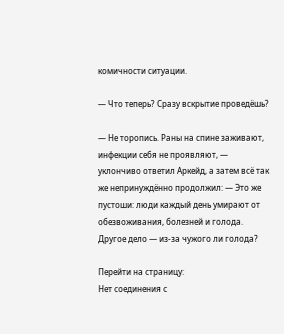комичности ситуации.

— Что теперь? Сразу вскрытие проведёшь?

— Не торопись. Раны на спине заживают, инфекции себя не проявляют, — уклончиво ответил Аркейд, а затем всё так же непринуждённо продолжил: — Это же пустоши: люди каждый день умирают от обезвоживания, болезней и голода. Другое дело — из-за чужого ли голода?

Перейти на страницу:
Нет соединения с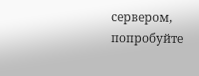сервером, попробуйте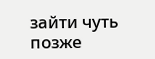зайти чуть позже